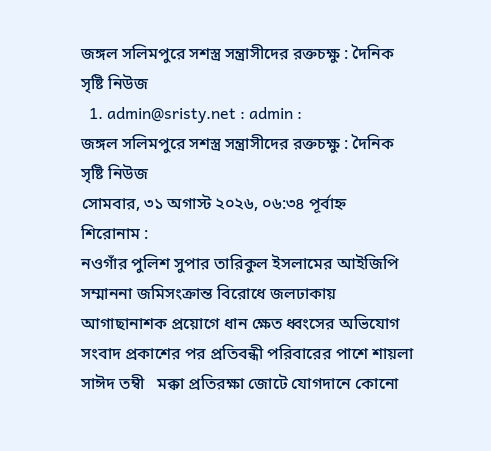জঙ্গল সলিমপুরে সশস্ত্র সন্ত্রাসীদের রক্তচক্ষু : দৈনিক সৃষ্টি নিউজ
  1. admin@sristy.net : admin :
জঙ্গল সলিমপুরে সশস্ত্র সন্ত্রাসীদের রক্তচক্ষু : দৈনিক সৃষ্টি নিউজ
সোমবার, ৩১ অগাস্ট ২০২৬, ০৬:৩৪ পূর্বাহ্ন
শিরোনাম :
নওগাঁর পুলিশ সুপার তারিকুল ইসলামের আইজিপি সম্মাননা জমিসংক্রান্ত বিরোধে জলঢাকায় আগাছানাশক প্রয়োগে ধান ক্ষেত ধ্বংসের অভিযোগ সংবাদ প্রকাশের পর প্রতিবন্ধী পরিবারের পাশে শায়লা সাঈদ তম্বী   মক্কা প্রতিরক্ষা জোটে যোগদানে কোনো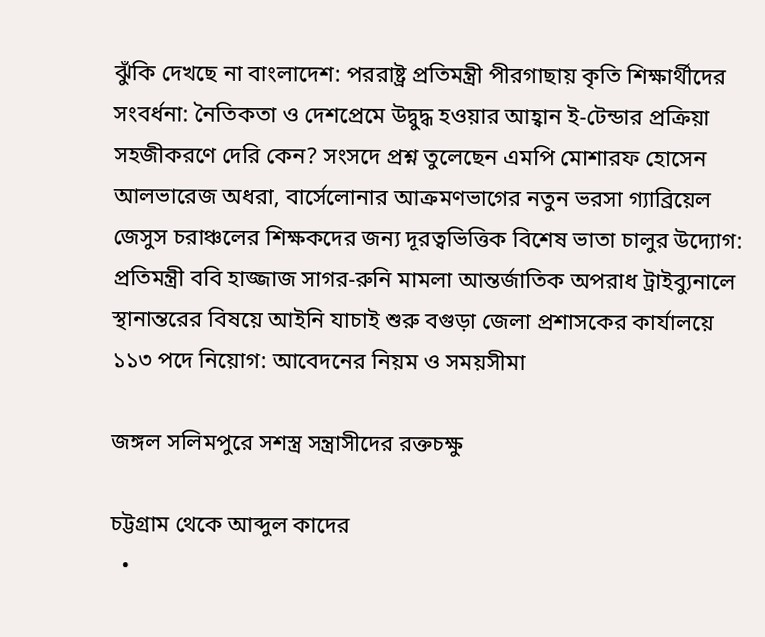ঝুঁকি দেখছে না বাংলাদেশ: পররাষ্ট্র প্রতিমন্ত্রী পীরগাছায় কৃতি শিক্ষার্থীদের সংবর্ধনা: নৈতিকতা ও দেশপ্রেমে উদ্বুদ্ধ হওয়ার আহ্বান ই-টেন্ডার প্রক্রিয়া সহজীকরণে দেরি কেন? সংসদে প্রশ্ন তুলেছেন এমপি মোশারফ হোসেন আলভারেজ অধরা, বার্সেলোনার আক্রমণভাগের নতুন ভরসা গ্যাব্রিয়েল জেসুস চরাঞ্চলের শিক্ষকদের জন্য দূরত্বভিত্তিক বিশেষ ভাতা চালুর উদ্যোগ: প্রতিমন্ত্রী ববি হাজ্জাজ সাগর-রুনি মামলা আন্তর্জাতিক অপরাধ ট্রাইব্যুনালে স্থানান্তরের বিষয়ে আইনি যাচাই শুরু বগুড়া জেলা প্রশাসকের কার্যালয়ে ১১৩ পদে নিয়োগ: আবেদনের নিয়ম ও সময়সীমা

জঙ্গল সলিমপুরে সশস্ত্র সন্ত্রাসীদের রক্তচক্ষু

চট্টগ্রাম থেকে আব্দুল কাদের
  •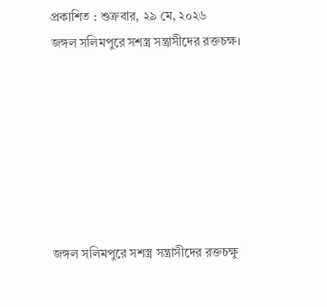প্রকাশিত : শুক্রবার, ২৯ মে, ২০২৬
জঙ্গল সলিমপুরে সশস্ত্র সন্ত্রাসীদের রক্তচক্ষ।







জঙ্গল সলিমপুরে সশস্ত্র সন্ত্রাসীদের রক্তচক্ষু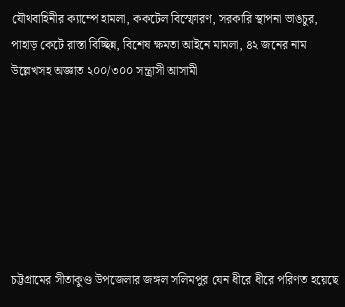যৌথবাহিনীর ক্যাম্পে হামলা, ককটেল বিস্ফোরণ, সরকারি স্থাপনা ভাঙচুর, পাহাড় কেটে রাস্তা বিচ্ছিন্ন, বিশেষ ক্ষমতা আইনে মামলা, ৪২ জনের নাম উল্লেখসহ অজ্ঞাত ২০০/৩০০ সন্ত্রাসী আসামী







চট্টগ্রামের সীতাকুণ্ড উপজেলার জঙ্গল সলিমপুর যেন ধীরে ধীরে পরিণত হয়েছে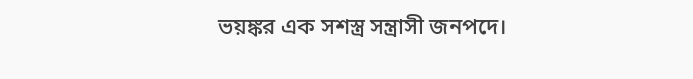ভয়ঙ্কর এক সশস্ত্র সন্ত্রাসী জনপদে।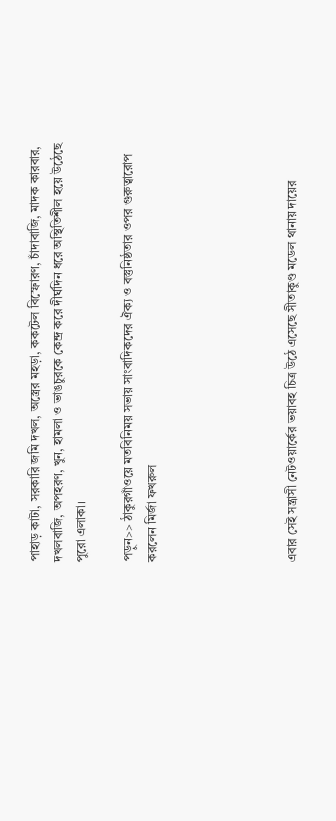পাহাড় কাটা, সরকারি জমি দখল, অস্ত্রের মহড়া, ককটেল বিস্ফোরণ, চাঁদাবাজি, মাদক কারবার, দখলবাজি, অপহরণ, খুন, হামলা ও ভাঙচুরকে কেন্দ্র করে দীর্ঘদিন ধরে অস্থিতিশীল হয়ে উঠেছে পুরো এলাকা।

পড়ুন>> ঠাকুরগাঁওয়ে মতবিনিময় সভায় সাংবাদিকদের ঐক্য ও বস্তুনিষ্ঠতার ওপর গুরুত্বারোপ করলেন মির্জা ফখরুল





এবার সেই সন্ত্রাসী নেটওয়ার্কের ভয়াবহ চিত্র উঠে এসেছে সীতাকুণ্ড মডেল থানায় দায়ের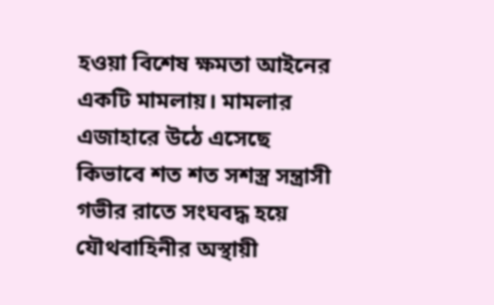হওয়া বিশেষ ক্ষমতা আইনের একটি মামলায়। মামলার এজাহারে উঠে এসেছে কিভাবে শত শত সশস্ত্র সন্ত্রাসী গভীর রাতে সংঘবদ্ধ হয়ে যৌথবাহিনীর অস্থায়ী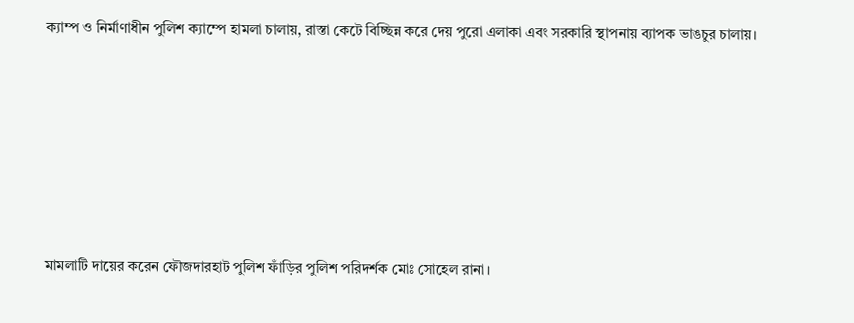ক্যাম্প ও নির্মাণাধীন পুলিশ ক্যাম্পে হামলা চালায়, রাস্তা কেটে বিচ্ছিন্ন করে দেয় পুরো এলাকা এবং সরকারি স্থাপনায় ব্যাপক ভাঙচুর চালায়।







মামলাটি দায়ের করেন ফৌজদারহাট পুলিশ ফাঁড়ির পুলিশ পরিদর্শক মোঃ সোহেল রানা।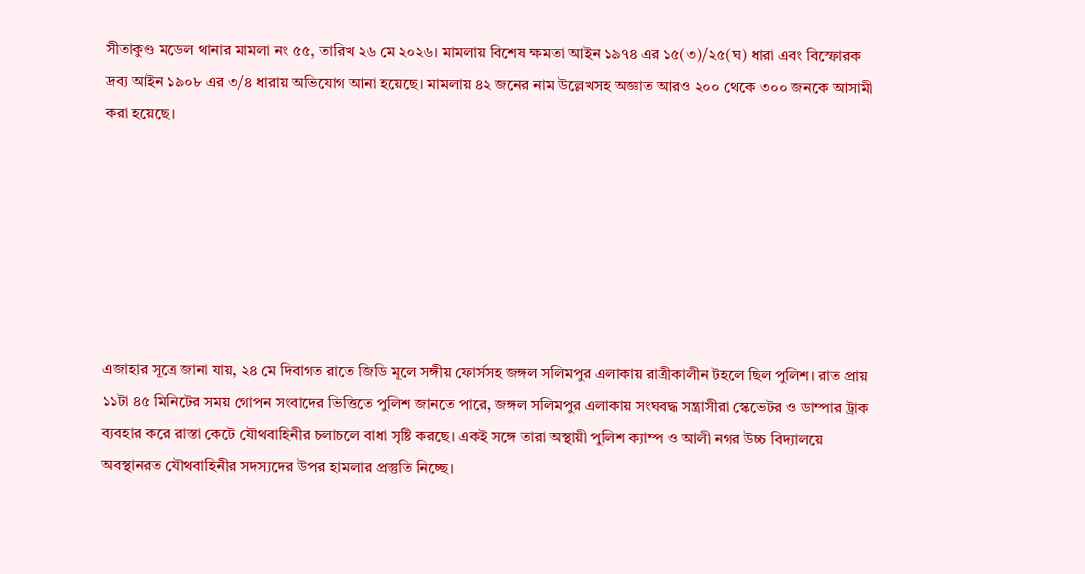সীতাকুণ্ড মডেল থানার মামলা নং ৫৫, তারিখ ২৬ মে ২০২৬। মামলায় বিশেষ ক্ষমতা আইন ১৯৭৪ এর ১৫(৩)/২৫(ঘ) ধারা এবং বিস্ফোরক দ্রব্য আইন ১৯০৮ এর ৩/৪ ধারায় অভিযোগ আনা হয়েছে। মামলায় ৪২ জনের নাম উল্লেখসহ অজ্ঞাত আরও ২০০ থেকে ৩০০ জনকে আসামী করা হয়েছে।







এজাহার সূত্রে জানা যায়, ২৪ মে দিবাগত রাতে জিডি মূলে সঙ্গীয় ফোর্সসহ জঙ্গল সলিমপুর এলাকায় রাত্রীকালীন টহলে ছিল পুলিশ। রাত প্রায় ১১টা ৪৫ মিনিটের সময় গোপন সংবাদের ভিত্তিতে পুলিশ জানতে পারে, জঙ্গল সলিমপুর এলাকায় সংঘবদ্ধ সন্ত্রাসীরা স্কেভেটর ও ডাম্পার ট্রাক ব্যবহার করে রাস্তা কেটে যৌথবাহিনীর চলাচলে বাধা সৃষ্টি করছে। একই সঙ্গে তারা অস্থায়ী পুলিশ ক্যাম্প ও আলী নগর উচ্চ বিদ্যালয়ে অবস্থানরত যৌথবাহিনীর সদস্যদের উপর হামলার প্রস্তুতি নিচ্ছে।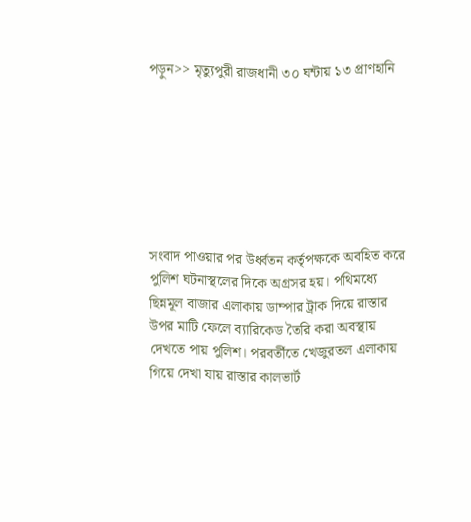পড়ুন>> মৃত্যুপুরী রাজধানী ৩০ ঘন্টায় ১৩ প্রাণহানি







সংবাদ পাওয়ার পর উর্ধ্বতন কর্তৃপক্ষকে অবহিত করে পুলিশ ঘটনাস্থলের দিকে অগ্রসর হয়। পথিমধ্যে ছিন্নমূল বাজার এলাকায় ডাম্পার ট্রাক দিয়ে রাস্তার উপর মাটি ফেলে ব্যারিকেড তৈরি করা অবস্থায় দেখতে পায় পুলিশ। পরবর্তীতে খেজুরতল এলাকায় গিয়ে দেখা যায় রাস্তার কালভার্ট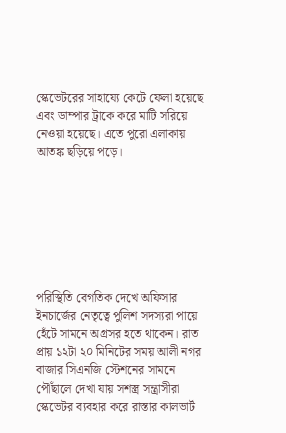স্কেভেটরের সাহায্যে কেটে ফেলা হয়েছে এবং ডাম্পার ট্রাকে করে মাটি সরিয়ে নেওয়া হয়েছে। এতে পুরো এলাকায় আতঙ্ক ছড়িয়ে পড়ে।







পরিস্থিতি বেগতিক দেখে অফিসার ইনচার্জের নেতৃত্বে পুলিশ সদস্যরা পায়ে হেঁটে সামনে অগ্রসর হতে থাকেন। রাত প্রায় ১২টা ২০ মিনিটের সময় আলী নগর বাজার সিএনজি স্টেশনের সামনে পৌঁছালে দেখা যায় সশস্ত্র সন্ত্রাসীরা স্কেভেটর ব্যবহার করে রাস্তার কালভার্ট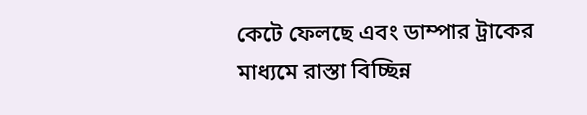কেটে ফেলছে এবং ডাম্পার ট্রাকের মাধ্যমে রাস্তা বিচ্ছিন্ন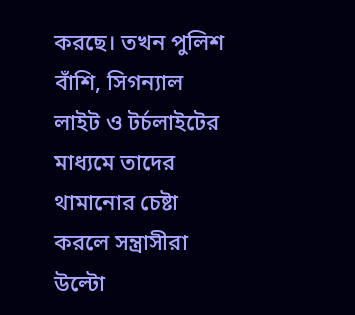করছে। তখন পুলিশ বাঁশি, সিগন্যাল লাইট ও টর্চলাইটের মাধ্যমে তাদের থামানোর চেষ্টা করলে সন্ত্রাসীরা উল্টো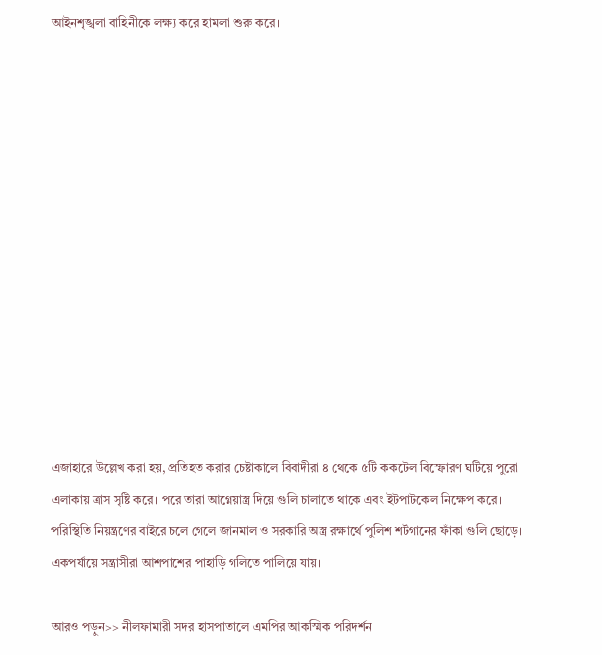আইনশৃঙ্খলা বাহিনীকে লক্ষ্য করে হামলা শুরু করে।













এজাহারে উল্লেখ করা হয়, প্রতিহত করার চেষ্টাকালে বিবাদীরা ৪ থেকে ৫টি ককটেল বিস্ফোরণ ঘটিয়ে পুরো এলাকায় ত্রাস সৃষ্টি করে। পরে তারা আগ্নেয়াস্ত্র দিয়ে গুলি চালাতে থাকে এবং ইটপাটকেল নিক্ষেপ করে। পরিস্থিতি নিয়ন্ত্রণের বাইরে চলে গেলে জানমাল ও সরকারি অস্ত্র রক্ষার্থে পুলিশ শর্টগানের ফাঁকা গুলি ছোড়ে। একপর্যায়ে সন্ত্রাসীরা আশপাশের পাহাড়ি গলিতে পালিয়ে যায়।

আরও পড়ুন>> নীলফামারী সদর হাসপাতালে এমপির আকস্মিক পরিদর্শন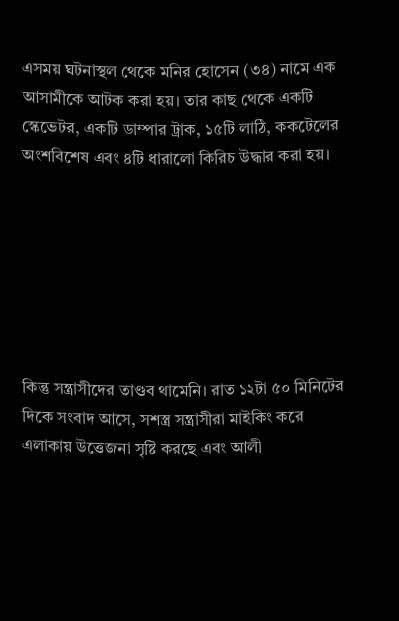এসময় ঘটনাস্থল থেকে মনির হোসেন (৩৪) নামে এক আসামীকে আটক করা হয়। তার কাছ থেকে একটি স্কেভেটর, একটি ডাম্পার ট্রাক, ১৫টি লাঠি, ককটেলের অংশবিশেষ এবং ৪টি ধারালো কিরিচ উদ্ধার করা হয়।







কিন্তু সন্ত্রাসীদের তাণ্ডব থামেনি। রাত ১২টা ৫০ মিনিটের দিকে সংবাদ আসে, সশস্ত্র সন্ত্রাসীরা মাইকিং করে এলাকায় উত্তেজনা সৃষ্টি করছে এবং আলী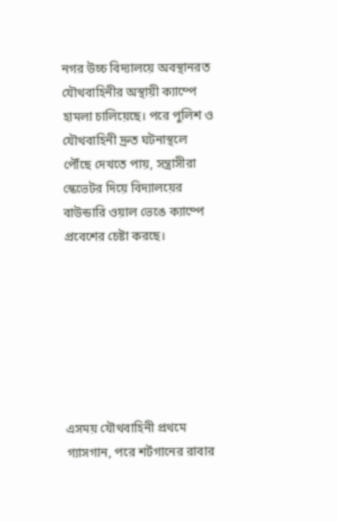নগর উচ্চ বিদ্যালয়ে অবস্থানরত যৌথবাহিনীর অস্থায়ী ক্যাম্পে হামলা চালিয়েছে। পরে পুলিশ ও যৌথবাহিনী দ্রুত ঘটনাস্থলে পৌঁছে দেখতে পায়, সন্ত্রাসীরা স্কেভেটর দিয়ে বিদ্যালয়ের বাউন্ডারি ওয়াল ভেঙে ক্যাম্পে প্রবেশের চেষ্টা করছে।







এসময় যৌথবাহিনী প্রথমে গ্যাসগান, পরে শর্টগানের রাবার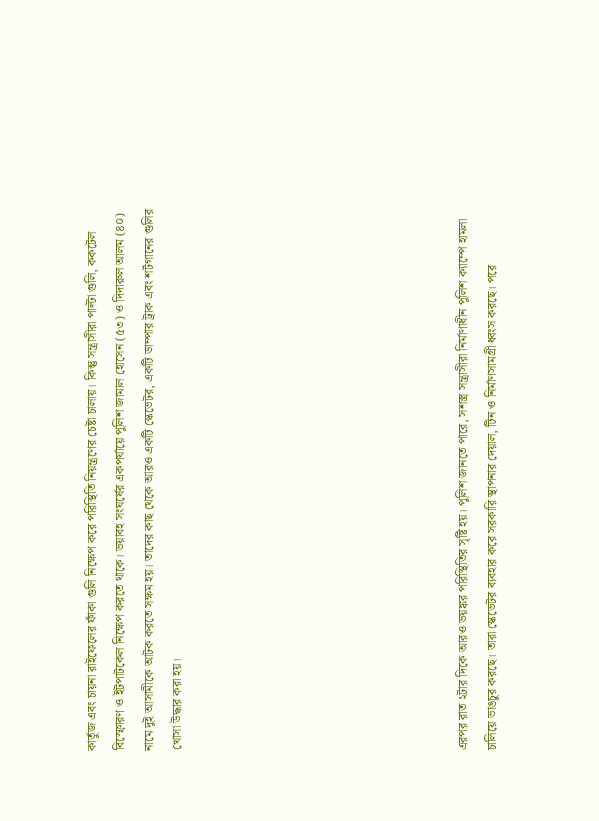কার্তুজ এবং চায়না রাইফেলের ফাঁকা গুলি নিক্ষেপ করে পরিস্থিতি নিয়ন্ত্রণের চেষ্টা চালায়। কিন্তু সন্ত্রাসীরা পাল্টা গুলি, ককটেল বিস্ফোরণ ও ইটপাটকেল নিক্ষেপ করতে থাকে। ভয়াবহ সংঘর্ষের একপর্যায়ে পুলিশ জামাল হোসেন (৫৩) ও দিদারুল আলম (৪০) নামে দুই আসামীকে আটক করতে সক্ষম হয়। তাদের কাছ থেকে আরও একটি স্কেভেটর, একটি ডাম্পার ট্রাক এবং শর্টগানের গুলির খোসা উদ্ধার করা হয়।









এরপর রাত ২টার দিকে আরও ভয়ঙ্কর পরিস্থিতির সৃষ্টি হয়। পুলিশ জানতে পারে, সশস্ত্র সন্ত্রাসীরা নির্মাণাধীন পুলিশ ক্যাম্পে হামলা চালিয়ে ভাঙচুর করছে। তারা স্কেভেটর ব্যবহার করে সরকারি স্থাপনার দেয়াল, টিন ও নির্মাণসামগ্রী ধ্বংস করছে। পরে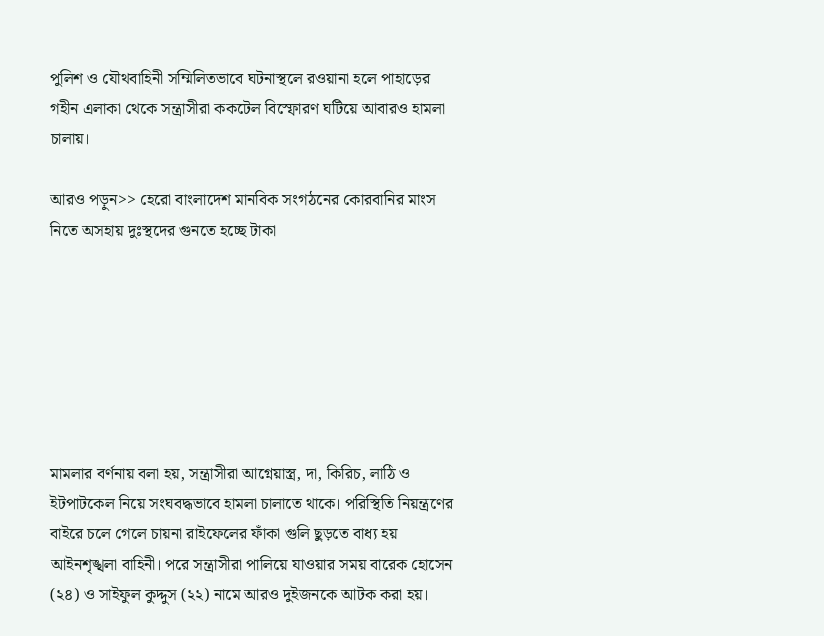পুলিশ ও যৌথবাহিনী সম্মিলিতভাবে ঘটনাস্থলে রওয়ানা হলে পাহাড়ের গহীন এলাকা থেকে সন্ত্রাসীরা ককটেল বিস্ফোরণ ঘটিয়ে আবারও হামলা চালায়।

আরও পড়ুন>> হেরো বাংলাদেশ মানবিক সংগঠনের কোরবানির মাংস নিতে অসহায় দুঃস্থদের গুনতে হচ্ছে টাকা







মামলার বর্ণনায় বলা হয়, সন্ত্রাসীরা আগ্নেয়াস্ত্র, দা, কিরিচ, লাঠি ও ইটপাটকেল নিয়ে সংঘবদ্ধভাবে হামলা চালাতে থাকে। পরিস্থিতি নিয়ন্ত্রণের বাইরে চলে গেলে চায়না রাইফেলের ফাঁকা গুলি ছুড়তে বাধ্য হয় আইনশৃঙ্খলা বাহিনী। পরে সন্ত্রাসীরা পালিয়ে যাওয়ার সময় বারেক হোসেন (২৪) ও সাইফুল কুদ্দুস (২২) নামে আরও দুইজনকে আটক করা হয়।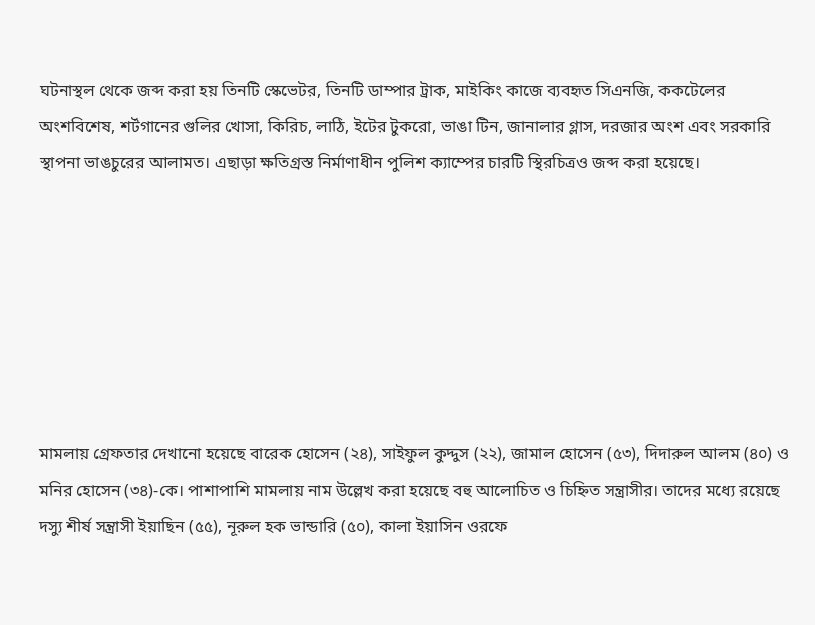ঘটনাস্থল থেকে জব্দ করা হয় তিনটি স্কেভেটর, তিনটি ডাম্পার ট্রাক, মাইকিং কাজে ব্যবহৃত সিএনজি, ককটেলের অংশবিশেষ, শর্টগানের গুলির খোসা, কিরিচ, লাঠি, ইটের টুকরো, ভাঙা টিন, জানালার গ্লাস, দরজার অংশ এবং সরকারি স্থাপনা ভাঙচুরের আলামত। এছাড়া ক্ষতিগ্রস্ত নির্মাণাধীন পুলিশ ক্যাম্পের চারটি স্থিরচিত্রও জব্দ করা হয়েছে।







মামলায় গ্রেফতার দেখানো হয়েছে বারেক হোসেন (২৪), সাইফুল কুদ্দুস (২২), জামাল হোসেন (৫৩), দিদারুল আলম (৪০) ও মনির হোসেন (৩৪)-কে। পাশাপাশি মামলায় নাম উল্লেখ করা হয়েছে বহু আলোচিত ও চিহ্নিত সন্ত্রাসীর। তাদের মধ্যে রয়েছে দস্যু শীর্ষ সন্ত্রাসী ইয়াছিন (৫৫), নূরুল হক ভান্ডারি (৫০), কালা ইয়াসিন ওরফে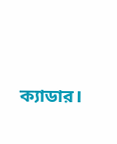ক্যাডার।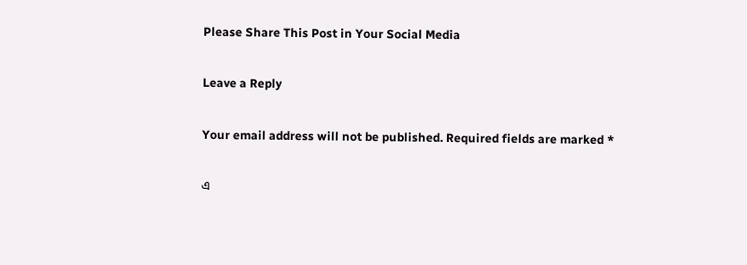Please Share This Post in Your Social Media

Leave a Reply

Your email address will not be published. Required fields are marked *

এ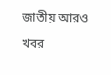জাতীয় আরও খবর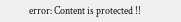error: Content is protected !!